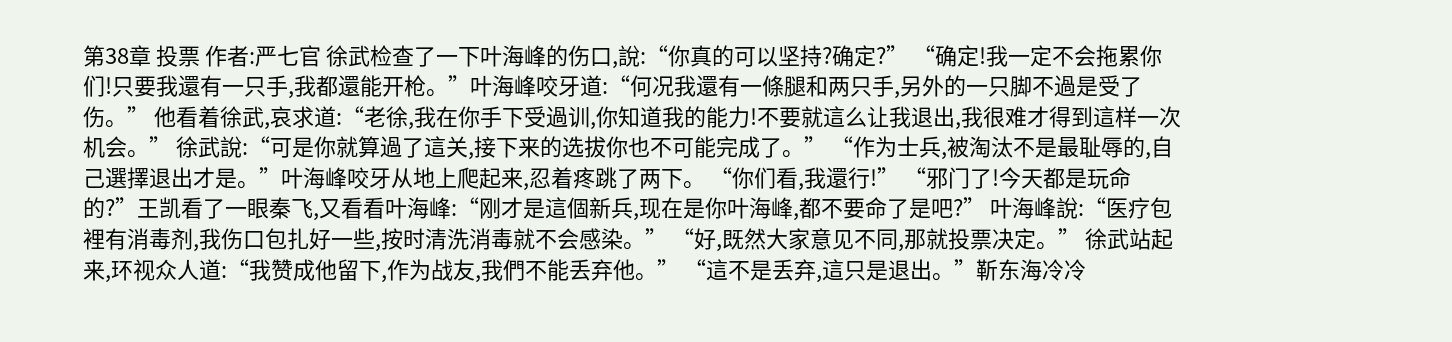第38章 投票 作者:严七官 徐武检查了一下叶海峰的伤口,說:“你真的可以坚持?确定?” “确定!我一定不会拖累你们!只要我還有一只手,我都還能开枪。”叶海峰咬牙道:“何况我還有一條腿和两只手,另外的一只脚不過是受了伤。” 他看着徐武,哀求道:“老徐,我在你手下受過训,你知道我的能力!不要就這么让我退出,我很难才得到這样一次机会。” 徐武說:“可是你就算過了這关,接下来的选拔你也不可能完成了。” “作为士兵,被淘汰不是最耻辱的,自己選擇退出才是。”叶海峰咬牙从地上爬起来,忍着疼跳了两下。 “你们看,我還行!” “邪门了!今天都是玩命的?”王凯看了一眼秦飞,又看看叶海峰:“刚才是這個新兵,现在是你叶海峰,都不要命了是吧?” 叶海峰說:“医疗包裡有消毒剂,我伤口包扎好一些,按时清洗消毒就不会感染。” “好,既然大家意见不同,那就投票决定。” 徐武站起来,环视众人道:“我赞成他留下,作为战友,我們不能丢弃他。” “這不是丢弃,這只是退出。”靳东海冷冷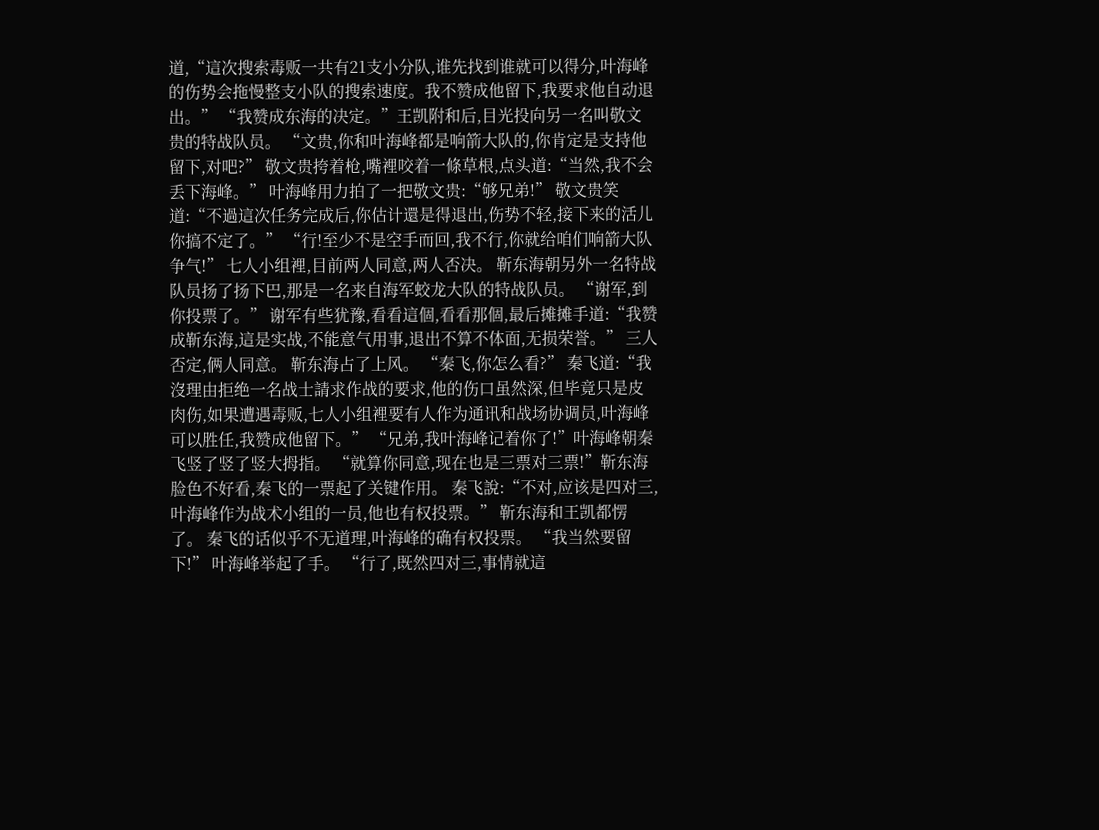道,“這次搜索毒贩一共有21支小分队,谁先找到谁就可以得分,叶海峰的伤势会拖慢整支小队的搜索速度。我不赞成他留下,我要求他自动退出。” “我赞成东海的决定。”王凯附和后,目光投向另一名叫敬文贵的特战队员。 “文贵,你和叶海峰都是响箭大队的,你肯定是支持他留下,对吧?” 敬文贵挎着枪,嘴裡咬着一條草根,点头道:“当然,我不会丢下海峰。” 叶海峰用力拍了一把敬文贵:“够兄弟!” 敬文贵笑道:“不過這次任务完成后,你估计還是得退出,伤势不轻,接下来的活儿你搞不定了。” “行!至少不是空手而回,我不行,你就给咱们响箭大队争气!” 七人小组裡,目前两人同意,两人否决。 靳东海朝另外一名特战队员扬了扬下巴,那是一名来自海军蛟龙大队的特战队员。 “谢军,到你投票了。” 谢军有些犹豫,看看這個,看看那個,最后摊摊手道:“我赞成靳东海,這是实战,不能意气用事,退出不算不体面,无损荣誉。” 三人否定,俩人同意。 靳东海占了上风。 “秦飞,你怎么看?” 秦飞道:“我沒理由拒绝一名战士請求作战的要求,他的伤口虽然深,但毕竟只是皮肉伤,如果遭遇毒贩,七人小组裡要有人作为通讯和战场协调员,叶海峰可以胜任,我赞成他留下。” “兄弟,我叶海峰记着你了!”叶海峰朝秦飞竖了竖了竖大拇指。 “就算你同意,现在也是三票对三票!”靳东海脸色不好看,秦飞的一票起了关键作用。 秦飞說:“不对,应该是四对三,叶海峰作为战术小组的一员,他也有权投票。” 靳东海和王凯都愣了。 秦飞的话似乎不无道理,叶海峰的确有权投票。 “我当然要留下!” 叶海峰举起了手。 “行了,既然四对三,事情就這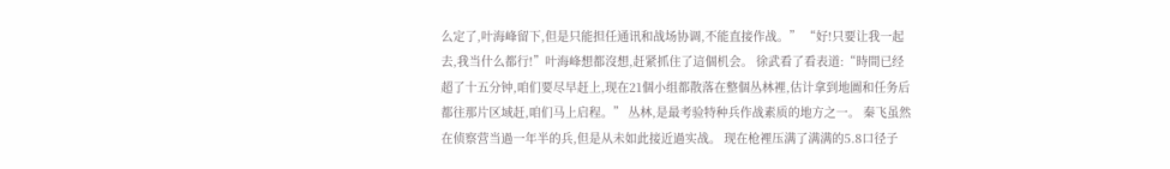么定了,叶海峰留下,但是只能担任通讯和战场协调,不能直接作战。” “好!只要让我一起去,我当什么都行!”叶海峰想都沒想,赶紧抓住了這個机会。 徐武看了看表道:“時間已经超了十五分钟,咱们要尽早赶上,现在21個小组都散落在整個丛林裡,估计拿到地圖和任务后都往那片区域赶,咱们马上启程。” 丛林,是最考验特种兵作战素质的地方之一。 秦飞虽然在侦察营当過一年半的兵,但是从未如此接近過实战。 现在枪裡压满了满满的5.8口径子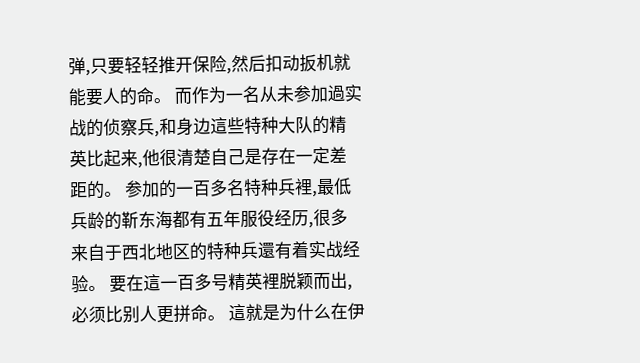弹,只要轻轻推开保险,然后扣动扳机就能要人的命。 而作为一名从未参加過实战的侦察兵,和身边這些特种大队的精英比起来,他很清楚自己是存在一定差距的。 参加的一百多名特种兵裡,最低兵龄的靳东海都有五年服役经历,很多来自于西北地区的特种兵還有着实战经验。 要在這一百多号精英裡脱颖而出,必须比别人更拼命。 這就是为什么在伊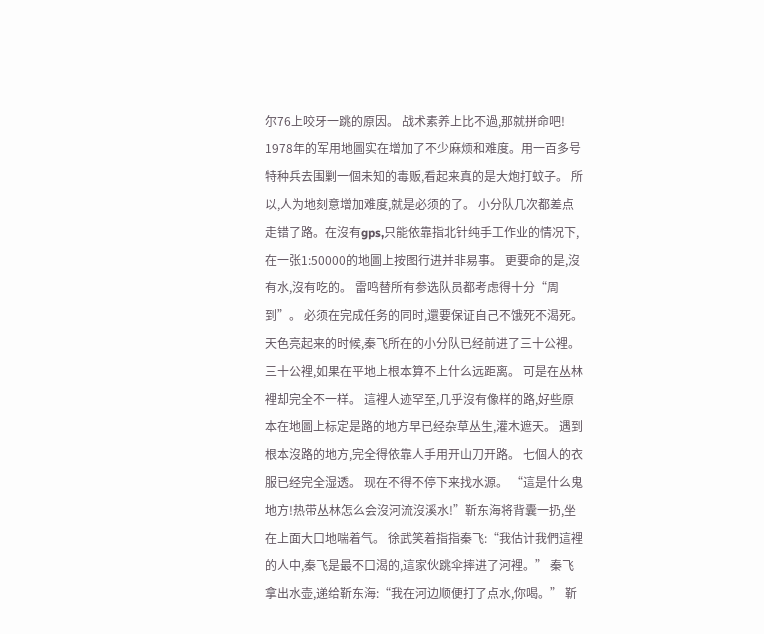尔76上咬牙一跳的原因。 战术素养上比不過,那就拼命吧! 1978年的军用地圖实在增加了不少麻烦和难度。用一百多号特种兵去围剿一個未知的毒贩,看起来真的是大炮打蚊子。 所以,人为地刻意增加难度,就是必须的了。 小分队几次都差点走错了路。在沒有gps,只能依靠指北针纯手工作业的情况下,在一张1:50000的地圖上按图行进并非易事。 更要命的是,沒有水,沒有吃的。 雷鸣替所有参选队员都考虑得十分“周到”。 必须在完成任务的同时,還要保证自己不饿死不渴死。 天色亮起来的时候,秦飞所在的小分队已经前进了三十公裡。 三十公裡,如果在平地上根本算不上什么远距离。 可是在丛林裡却完全不一样。 這裡人迹罕至,几乎沒有像样的路,好些原本在地圖上标定是路的地方早已经杂草丛生,灌木遮天。 遇到根本沒路的地方,完全得依靠人手用开山刀开路。 七個人的衣服已经完全湿透。 现在不得不停下来找水源。 “這是什么鬼地方!热带丛林怎么会沒河流沒溪水!”靳东海将背囊一扔,坐在上面大口地喘着气。 徐武笑着指指秦飞:“我估计我們這裡的人中,秦飞是最不口渴的,這家伙跳伞摔进了河裡。” 秦飞拿出水壶,递给靳东海:“我在河边顺便打了点水,你喝。” 靳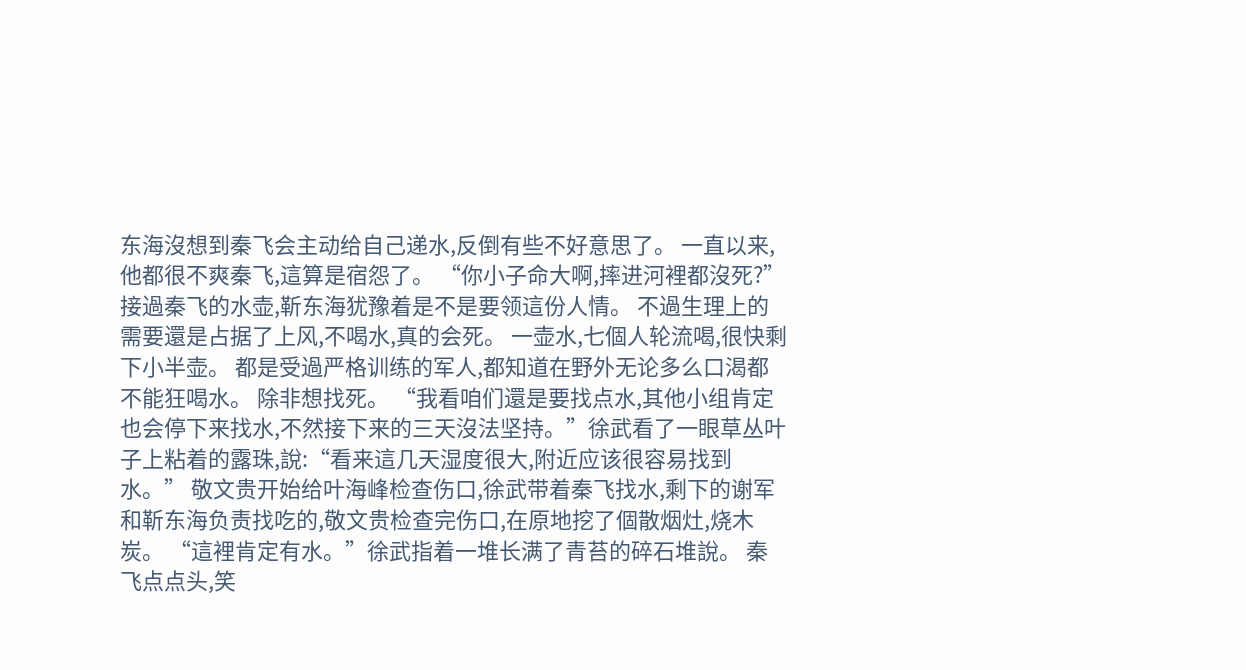东海沒想到秦飞会主动给自己递水,反倒有些不好意思了。 一直以来,他都很不爽秦飞,這算是宿怨了。 “你小子命大啊,摔进河裡都沒死?”接過秦飞的水壶,靳东海犹豫着是不是要领這份人情。 不過生理上的需要還是占据了上风,不喝水,真的会死。 一壶水,七個人轮流喝,很快剩下小半壶。 都是受過严格训练的军人,都知道在野外无论多么口渴都不能狂喝水。 除非想找死。 “我看咱们還是要找点水,其他小组肯定也会停下来找水,不然接下来的三天沒法坚持。”徐武看了一眼草丛叶子上粘着的露珠,說:“看来這几天湿度很大,附近应该很容易找到水。” 敬文贵开始给叶海峰检查伤口,徐武带着秦飞找水,剩下的谢军和靳东海负责找吃的,敬文贵检查完伤口,在原地挖了個散烟灶,烧木炭。 “這裡肯定有水。”徐武指着一堆长满了青苔的碎石堆說。 秦飞点点头,笑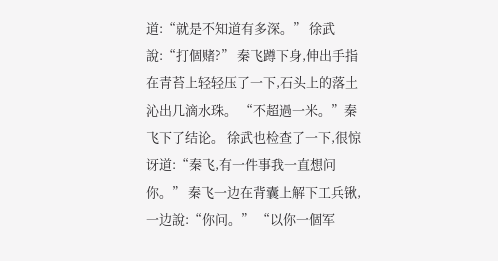道:“就是不知道有多深。” 徐武說:“打個赌?” 秦飞蹲下身,伸出手指在青苔上轻轻压了一下,石头上的落土沁出几滴水珠。 “不超過一米。”秦飞下了结论。 徐武也检查了一下,很惊讶道:“秦飞,有一件事我一直想问你。” 秦飞一边在背囊上解下工兵锹,一边說:“你问。” “以你一個军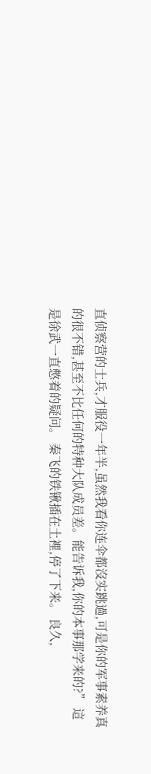直侦察营的士兵,才服役一年半,虽然我看你连伞都沒实跳過,可是你的军事素养真的很不错,甚至不比任何的特种大队成员差。能告诉我,你的本事那学来的?” 這是徐武一直憋着的疑问。 秦飞的铁锹插在土裡,停了下来。 良久,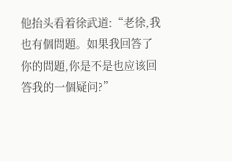他抬头看着徐武道:“老徐,我也有個問題。如果我回答了你的問題,你是不是也应该回答我的一個疑问?”